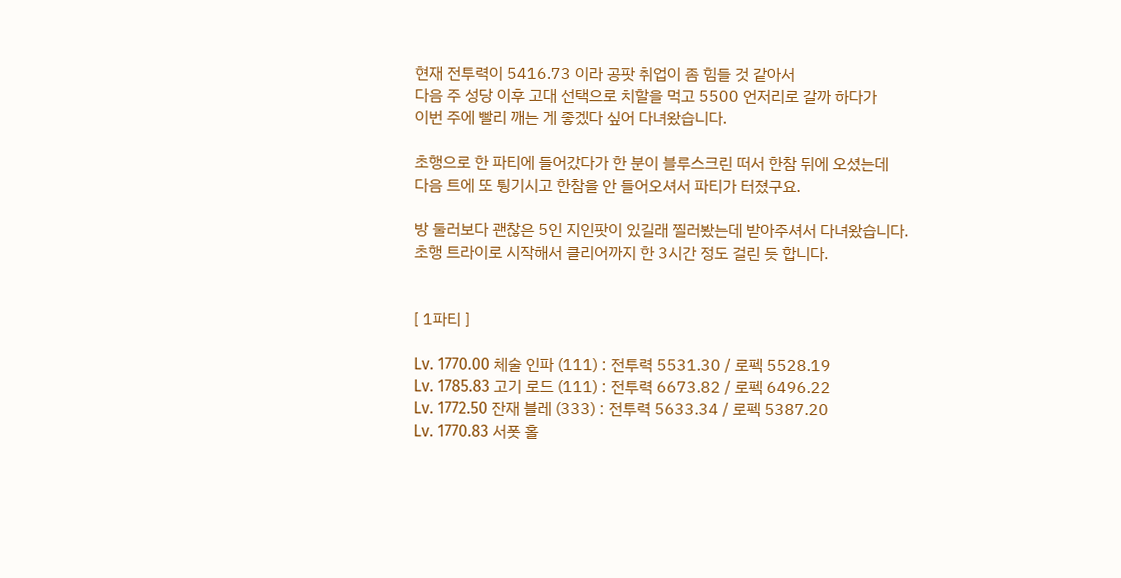현재 전투력이 5416.73 이라 공팟 취업이 좀 힘들 것 같아서
다음 주 성당 이후 고대 선택으로 치할을 먹고 5500 언저리로 갈까 하다가
이번 주에 빨리 깨는 게 좋겠다 싶어 다녀왔습니다.

초행으로 한 파티에 들어갔다가 한 분이 블루스크린 떠서 한참 뒤에 오셨는데
다음 트에 또 튕기시고 한참을 안 들어오셔서 파티가 터졌구요.

방 둘러보다 괜찮은 5인 지인팟이 있길래 찔러봤는데 받아주셔서 다녀왔습니다.
초행 트라이로 시작해서 클리어까지 한 3시간 정도 걸린 듯 합니다.


[ 1파티 ]

Lv. 1770.00 체술 인파 (111) : 전투력 5531.30 / 로펙 5528.19
Lv. 1785.83 고기 로드 (111) : 전투력 6673.82 / 로펙 6496.22
Lv. 1772.50 잔재 블레 (333) : 전투력 5633.34 / 로펙 5387.20
Lv. 1770.83 서폿 홀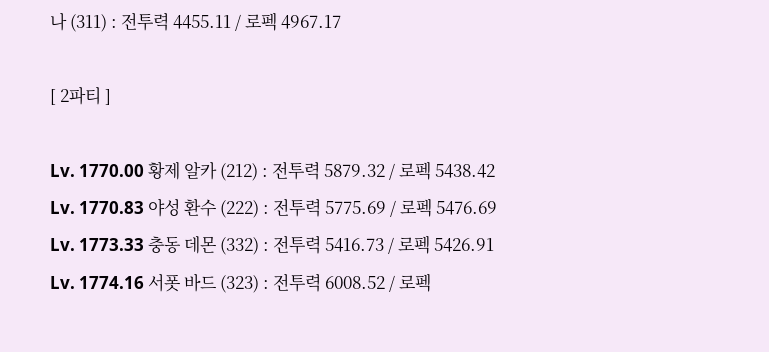나 (311) : 전투력 4455.11 / 로펙 4967.17

[ 2파티 ]

Lv. 1770.00 황제 알카 (212) : 전투력 5879.32 / 로펙 5438.42
Lv. 1770.83 야성 환수 (222) : 전투력 5775.69 / 로펙 5476.69
Lv. 1773.33 충동 데몬 (332) : 전투력 5416.73 / 로펙 5426.91
Lv. 1774.16 서폿 바드 (323) : 전투력 6008.52 / 로펙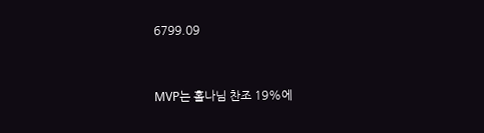6799.09


MVP는 홀나님 찬조 19%에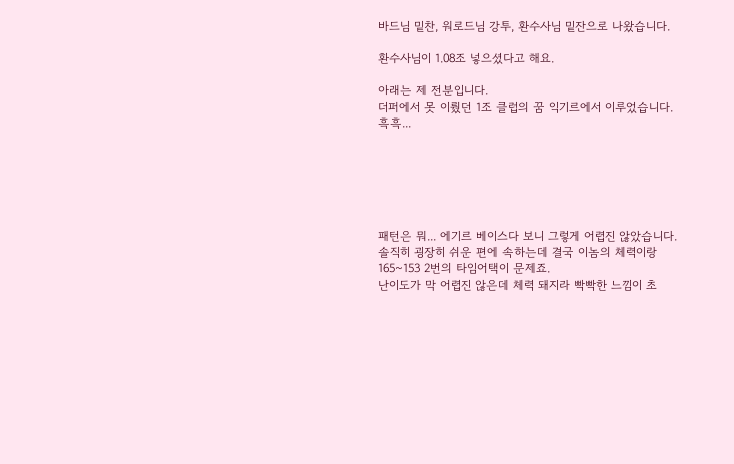바드님 밑찬, 워로드님 강투, 환수사님 밑잔으로 나왔습니다.

환수사님이 1.08조 넣으셨다고 해요.

아래는 제 전분입니다.
더퍼에서 못 이뤘던 1조 클럽의 꿈 익기르에서 이루었습니다. 흑흑...






패턴은 뭐... 에기르 베이스다 보니 그렇게 어렵진 않았습니다.
솔직히 굉장히 쉬운 편에 속하는데 결국 이놈의 체력이랑 165~153 2번의 타임어택이 문제죠.
난이도가 막 어렵진 않은데 체력 돼지라 빡빡한 느낌이 초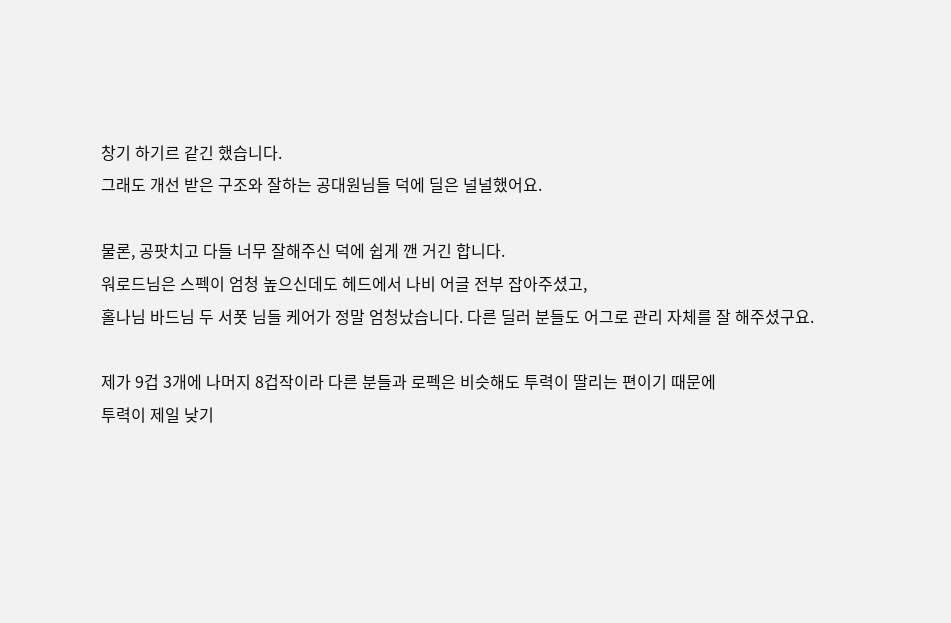창기 하기르 같긴 했습니다.
그래도 개선 받은 구조와 잘하는 공대원님들 덕에 딜은 널널했어요.

물론, 공팟치고 다들 너무 잘해주신 덕에 쉽게 깬 거긴 합니다.
워로드님은 스펙이 엄청 높으신데도 헤드에서 나비 어글 전부 잡아주셨고,
홀나님 바드님 두 서폿 님들 케어가 정말 엄청났습니다. 다른 딜러 분들도 어그로 관리 자체를 잘 해주셨구요.

제가 9겁 3개에 나머지 8겁작이라 다른 분들과 로펙은 비슷해도 투력이 딸리는 편이기 때문에
투력이 제일 낮기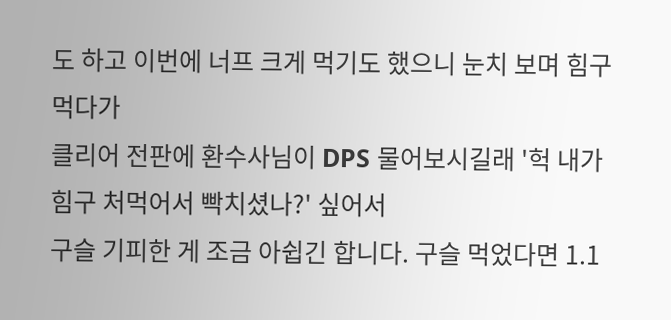도 하고 이번에 너프 크게 먹기도 했으니 눈치 보며 힘구 먹다가
클리어 전판에 환수사님이 DPS 물어보시길래 '헉 내가 힘구 처먹어서 빡치셨나?' 싶어서
구슬 기피한 게 조금 아쉽긴 합니다. 구슬 먹었다면 1.1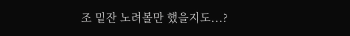조 밑잔 노려볼만 했을지도...?